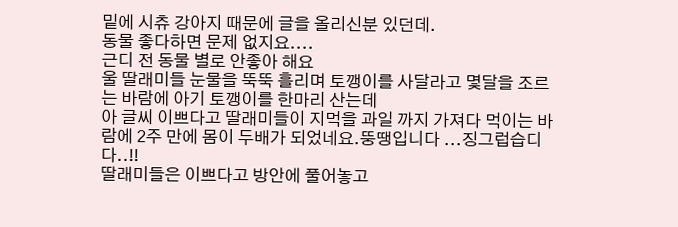밑에 시츄 강아지 때문에 글을 올리신분 있던데.
동물 좋다하면 문제 없지요....
근디 전 동물 별로 안좋아 해요
울 딸래미들 눈물을 뚝뚝 흘리며 토깽이를 사달라고 몇달을 조르는 바람에 아기 토깽이를 한마리 산는데
아 글씨 이쁘다고 딸래미들이 지먹을 과일 까지 가져다 먹이는 바람에 2주 만에 몸이 두배가 되었네요.뚱땡입니다 ...징그럽습디다..!!
딸래미들은 이쁘다고 방안에 풀어놓고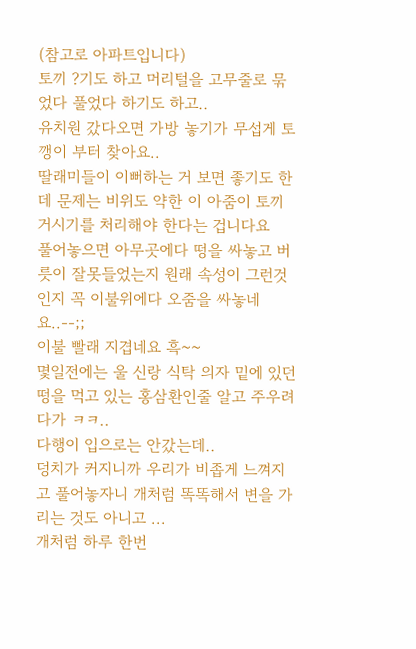(참고로 아파트입니다)
토끼 ?기도 하고 머리털을 고무줄로 묶었다 풀었다 하기도 하고..
유치원 갔다오면 가방 놓기가 무섭게 토깽이 부터 찾아요..
딸래미들이 이뻐하는 거 보면 좋기도 한데 문제는 비위도 약한 이 아줌이 토끼 거시기를 처리해야 한다는 겁니다요
풀어놓으면 아무곳에다 떵을 싸놓고 버릇이 잘못들었는지 원래 속성이 그런것인지 꼭 이불위에다 오줌을 싸놓네요..--;;
이불 빨래 지겹네요 흑~~
몇일전에는 울 신랑 식탁 의자 밑에 있던 떵을 먹고 있는 홍삼환인줄 알고 주우려다가 ㅋㅋ..
다행이 입으로는 안갔는데..
덩치가 커지니까 우리가 비좁게 느껴지고 풀어놓자니 개처럼 똑똑해서 변을 가리는 것도 아니고 ...
개처럼 하루 한번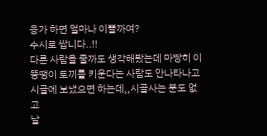응가 하면 얼마나 이쁠까여?
수시로 쌉니다..!!
다른 사람을 줄까도 생각해봤는데 마땅히 이뚱땡이 토끼를 키운다는 사람도 안나타나고 시골에 보냈으면 하는데,,시골사는 분도 없고
날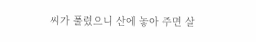씨가 풀렸으니 산에 놓아 주면 살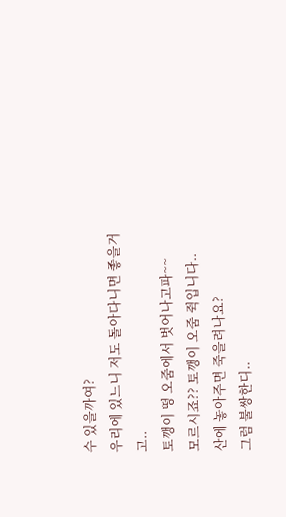수 있을까여?
우리에 있느니 저도 돌아다니면 좋을거고..
토깽이 떵 오줌에서 벗어나고파~~
모르시죠?? 토깽이 오줌 쥑입니다..
산에 놓아주면 죽을려나요?
그럼 불쌍한디..